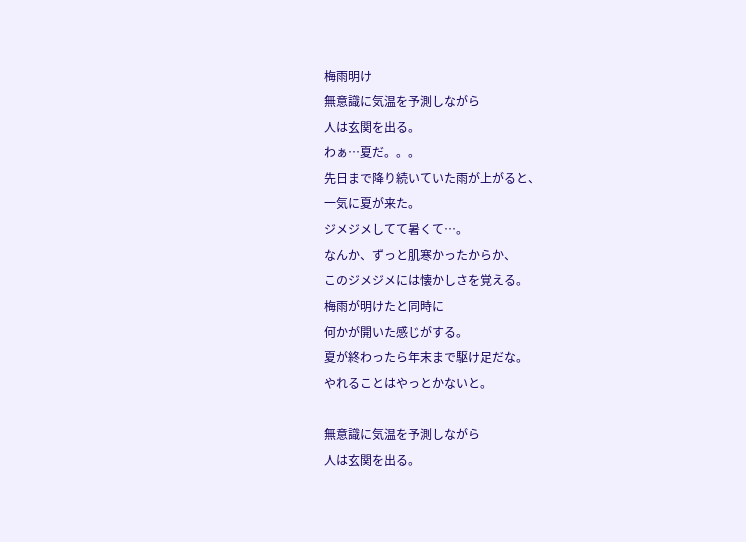梅雨明け
無意識に気温を予測しながら
人は玄関を出る。
わぁ…夏だ。。。
先日まで降り続いていた雨が上がると、
一気に夏が来た。
ジメジメしてて暑くて…。
なんか、ずっと肌寒かったからか、
このジメジメには懐かしさを覚える。
梅雨が明けたと同時に
何かが開いた感じがする。
夏が終わったら年末まで駆け足だな。
やれることはやっとかないと。

無意識に気温を予測しながら
人は玄関を出る。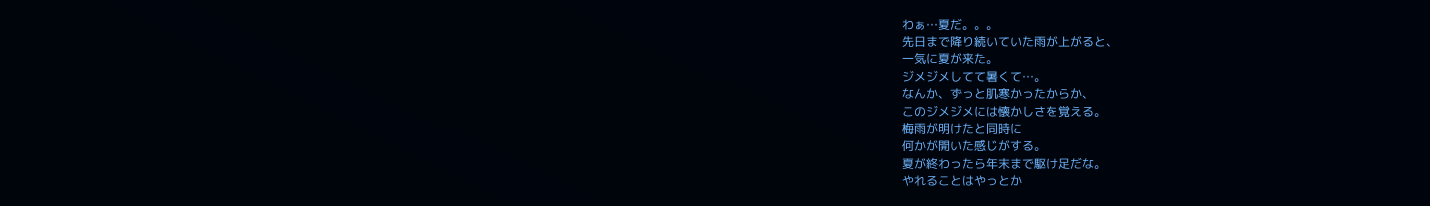わぁ…夏だ。。。
先日まで降り続いていた雨が上がると、
一気に夏が来た。
ジメジメしてて暑くて…。
なんか、ずっと肌寒かったからか、
このジメジメには懐かしさを覚える。
梅雨が明けたと同時に
何かが開いた感じがする。
夏が終わったら年末まで駆け足だな。
やれることはやっとか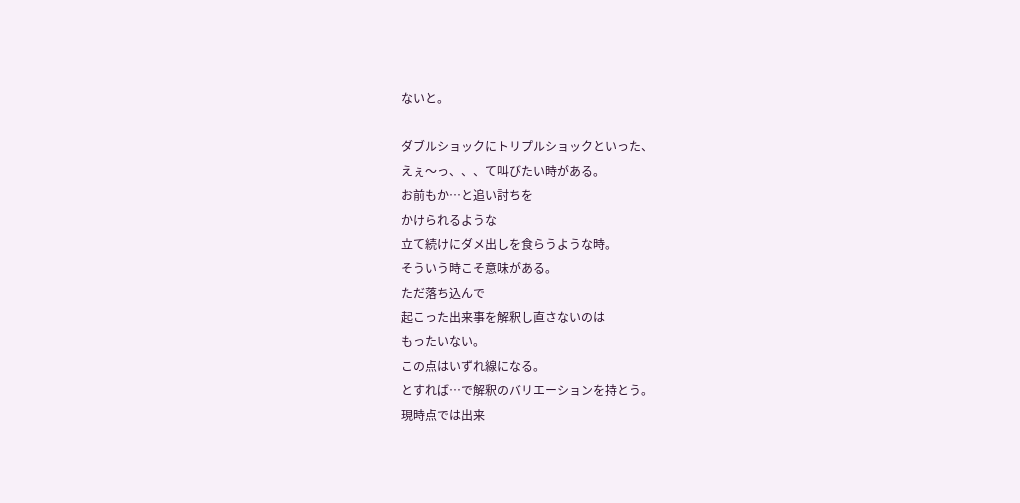ないと。

ダブルショックにトリプルショックといった、
えぇ〜っ、、、て叫びたい時がある。
お前もか…と追い討ちを
かけられるような
立て続けにダメ出しを食らうような時。
そういう時こそ意味がある。
ただ落ち込んで
起こった出来事を解釈し直さないのは
もったいない。
この点はいずれ線になる。
とすれば…で解釈のバリエーションを持とう。
現時点では出来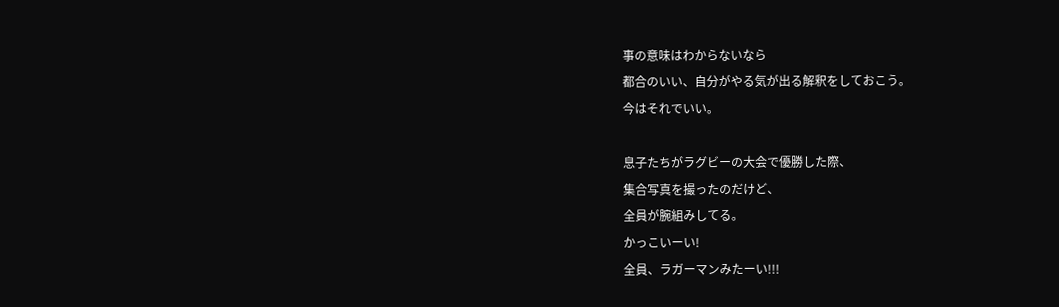事の意味はわからないなら
都合のいい、自分がやる気が出る解釈をしておこう。
今はそれでいい。

息子たちがラグビーの大会で優勝した際、
集合写真を撮ったのだけど、
全員が腕組みしてる。
かっこいーい!
全員、ラガーマンみたーい!!!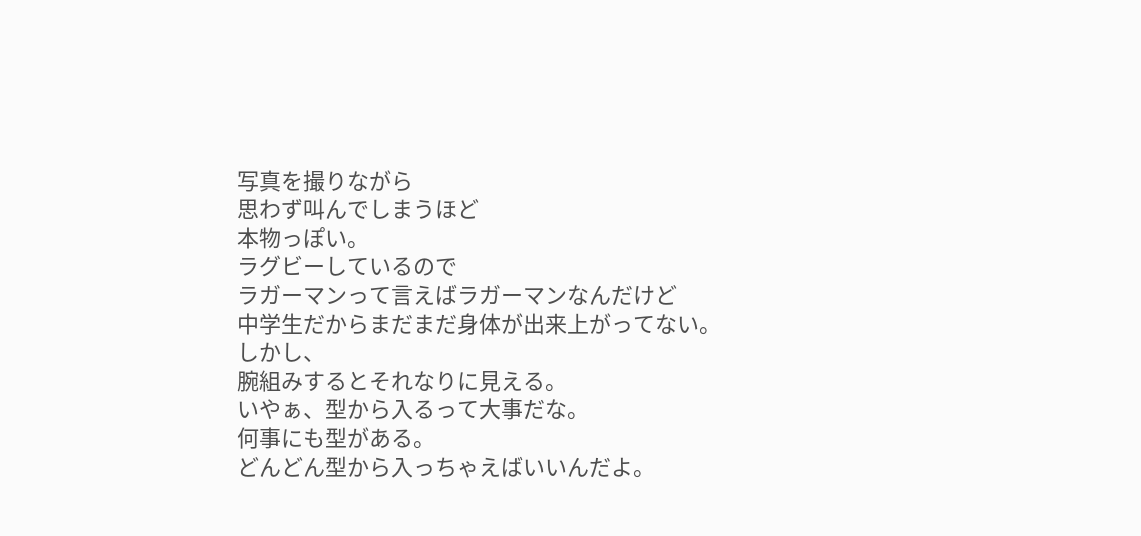写真を撮りながら
思わず叫んでしまうほど
本物っぽい。
ラグビーしているので
ラガーマンって言えばラガーマンなんだけど
中学生だからまだまだ身体が出来上がってない。
しかし、
腕組みするとそれなりに見える。
いやぁ、型から入るって大事だな。
何事にも型がある。
どんどん型から入っちゃえばいいんだよ。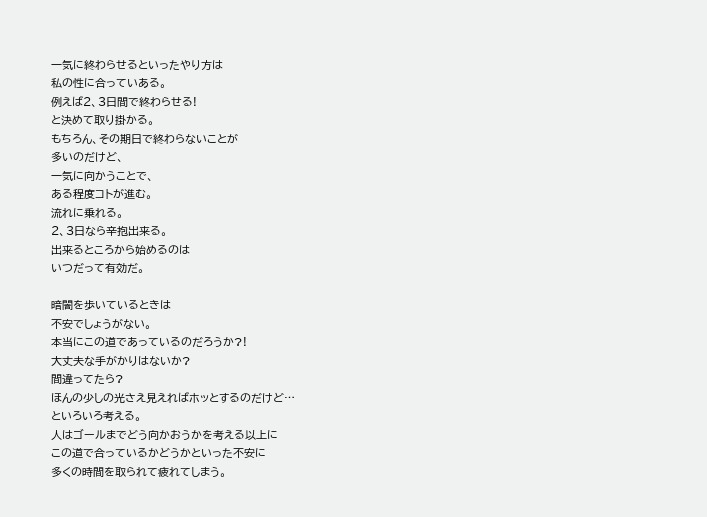一気に終わらせるといったやり方は
私の性に合っていある。
例えば2、3日間で終わらせる!
と決めて取り掛かる。
もちろん、その期日で終わらないことが
多いのだけど、
一気に向かうことで、
ある程度コトが進む。
流れに乗れる。
2、3日なら辛抱出来る。
出来るところから始めるのは
いつだって有効だ。

暗闇を歩いているときは
不安でしょうがない。
本当にこの道であっているのだろうか?!
大丈夫な手がかりはないか?
間違ってたら?
ほんの少しの光さえ見えればホッとするのだけど…
といろいろ考える。
人はゴールまでどう向かおうかを考える以上に
この道で合っているかどうかといった不安に
多くの時間を取られて疲れてしまう。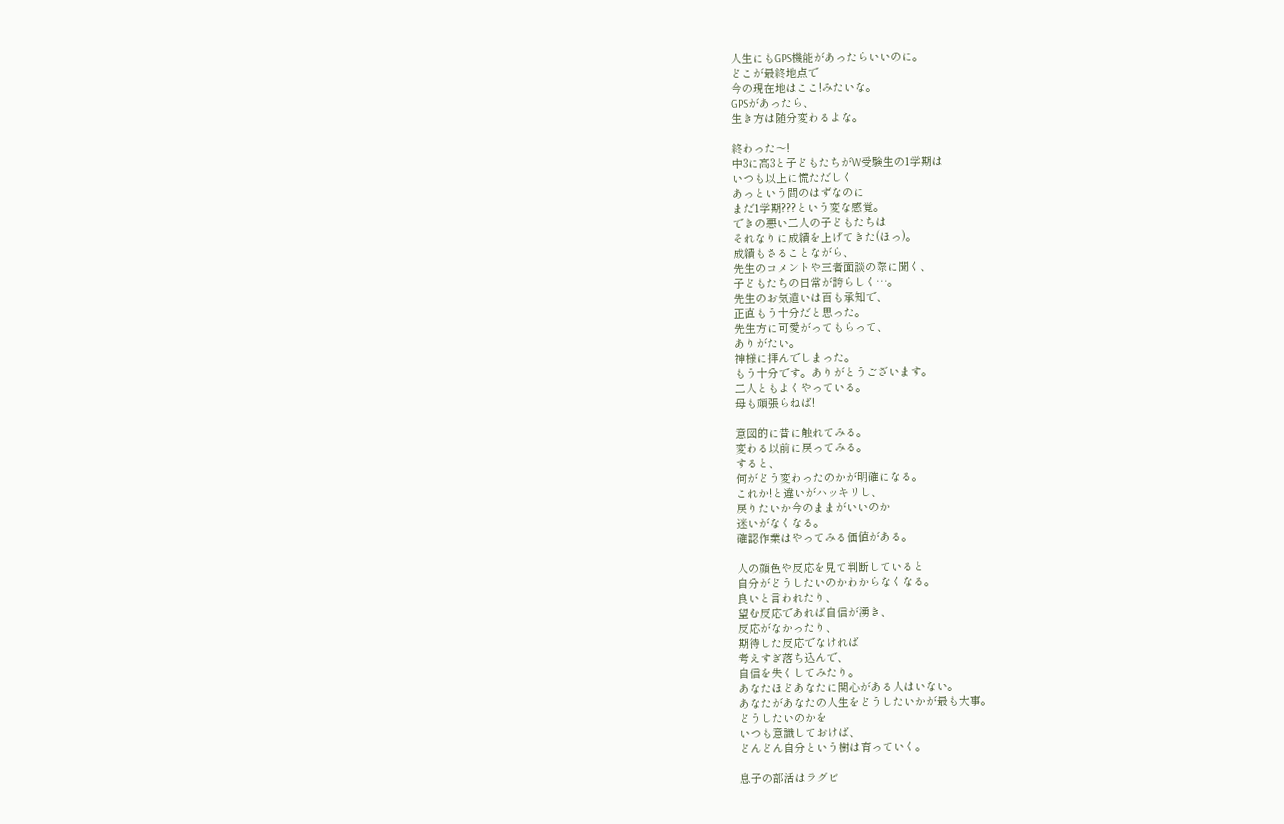人生にもGPS機能があったらいいのに。
どこが最終地点で
今の現在地はここ!みたいな。
GPSがあったら、
生き方は随分変わるよな。

終わった〜!
中3に高3と子どもたちがW受験生の1学期は
いつも以上に慌ただしく
あっという間のはずなのに
まだ1学期???という変な感覚。
できの悪い二人の子どもたちは
それなりに成績を上げてきた(ほっ)。
成績もさることながら、
先生のコメントや三者面談の際に聞く、
子どもたちの日常が誇らしく…。
先生のお気遣いは百も承知で、
正直もう十分だと思った。
先生方に可愛がってもらって、
ありがたい。
神様に拝んでしまった。
もう十分です。ありがとうございます。
二人ともよくやっている。
母も頑張らねば!

意図的に昔に触れてみる。
変わる以前に戻ってみる。
すると、
何がどう変わったのかが明確になる。
これか!と違いがハッキリし、
戻りたいか今のままがいいのか
迷いがなくなる。
確認作業はやってみる価値がある。

人の顔色や反応を見て判断していると
自分がどうしたいのかわからなくなる。
良いと言われたり、
望む反応であれば自信が湧き、
反応がなかったり、
期待した反応でなければ
考えすぎ落ち込んで、
自信を失くしてみたり。
あなたほどあなたに関心がある人はいない。
あなたがあなたの人生をどうしたいかが最も大事。
どうしたいのかを
いつも意識しておけば、
どんどん自分という樹は育っていく。

息子の部活はラグビ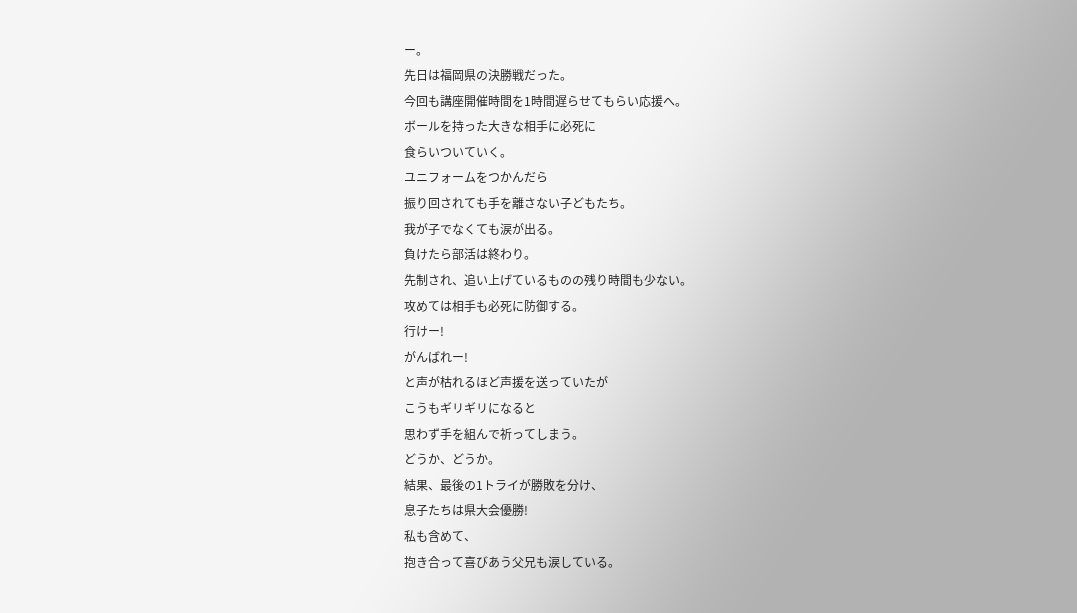ー。
先日は福岡県の決勝戦だった。
今回も講座開催時間を1時間遅らせてもらい応援へ。
ボールを持った大きな相手に必死に
食らいついていく。
ユニフォームをつかんだら
振り回されても手を離さない子どもたち。
我が子でなくても涙が出る。
負けたら部活は終わり。
先制され、追い上げているものの残り時間も少ない。
攻めては相手も必死に防御する。
行けー!
がんばれー!
と声が枯れるほど声援を送っていたが
こうもギリギリになると
思わず手を組んで祈ってしまう。
どうか、どうか。
結果、最後の1トライが勝敗を分け、
息子たちは県大会優勝!
私も含めて、
抱き合って喜びあう父兄も涙している。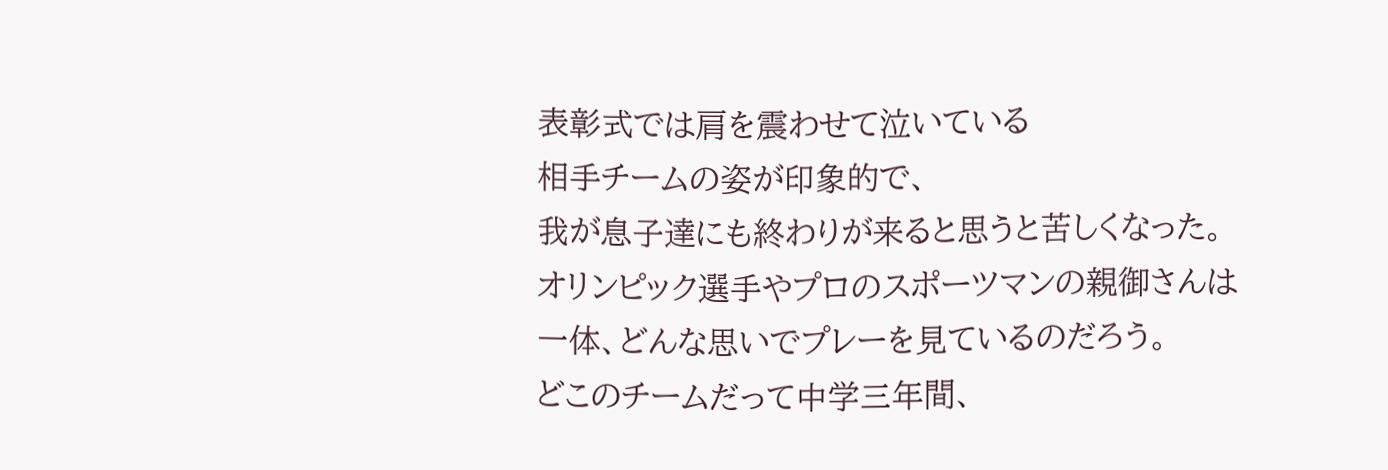表彰式では肩を震わせて泣いている
相手チームの姿が印象的で、
我が息子達にも終わりが来ると思うと苦しくなった。
オリンピック選手やプロのスポーツマンの親御さんは
一体、どんな思いでプレーを見ているのだろう。
どこのチームだって中学三年間、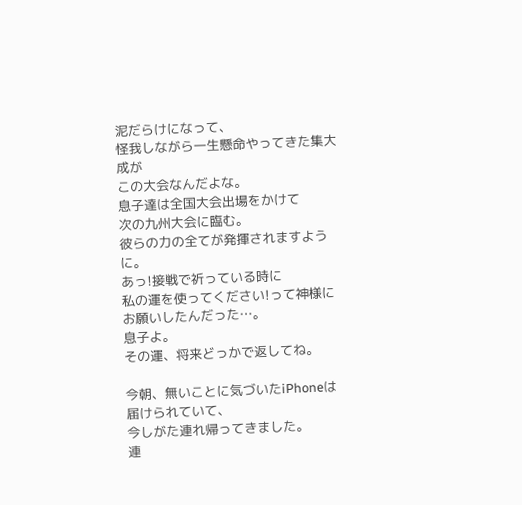泥だらけになって、
怪我しながら一生懸命やってきた集大成が
この大会なんだよな。
息子達は全国大会出場をかけて
次の九州大会に臨む。
彼らの力の全てが発揮されますように。
あっ!接戦で祈っている時に
私の運を使ってください!って神様に
お願いしたんだった…。
息子よ。
その運、将来どっかで返してね。

今朝、無いことに気づいたiPhoneは
届けられていて、
今しがた連れ帰ってきました。
連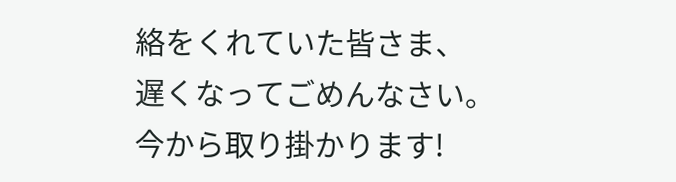絡をくれていた皆さま、
遅くなってごめんなさい。
今から取り掛かります!